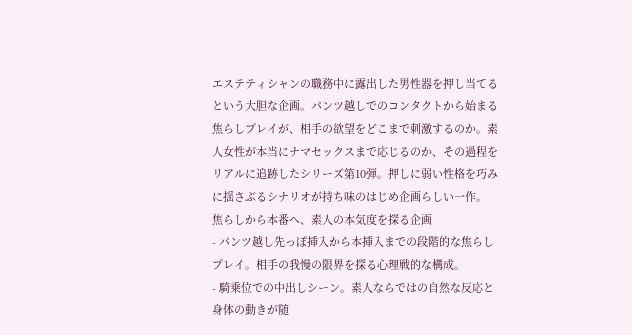エステティシャンの職務中に露出した男性器を押し当てるという大胆な企画。パンツ越しでのコンタクトから始まる焦らしプレイが、相手の欲望をどこまで刺激するのか。素人女性が本当にナマセックスまで応じるのか、その過程をリアルに追跡したシリーズ第10弾。押しに弱い性格を巧みに揺さぶるシナリオが持ち味のはじめ企画らしい一作。
焦らしから本番へ、素人の本気度を探る企画
- パンツ越し先っぽ挿入から本挿入までの段階的な焦らしプレイ。相手の我慢の限界を探る心理戦的な構成。
- 騎乗位での中出しシーン。素人ならではの自然な反応と身体の動きが随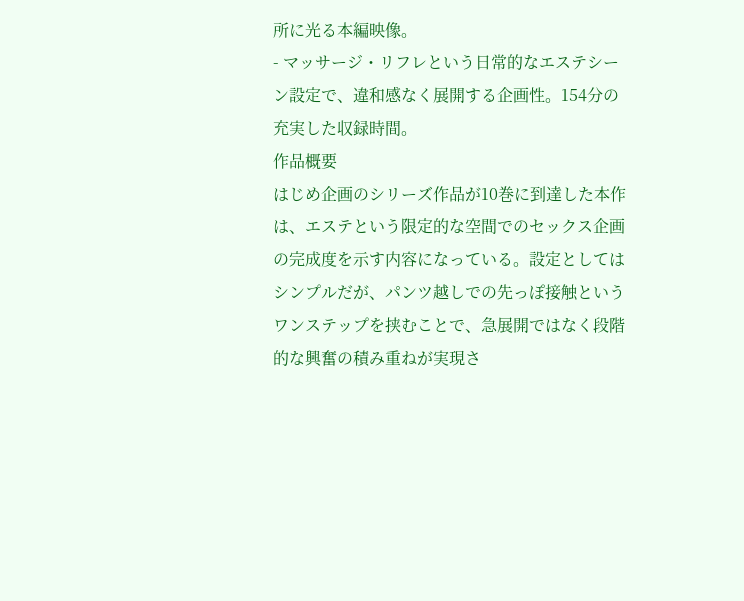所に光る本編映像。
- マッサージ・リフレという日常的なエステシーン設定で、違和感なく展開する企画性。154分の充実した収録時間。
作品概要
はじめ企画のシリーズ作品が10巻に到達した本作は、エステという限定的な空間でのセックス企画の完成度を示す内容になっている。設定としてはシンプルだが、パンツ越しでの先っぽ接触というワンステップを挟むことで、急展開ではなく段階的な興奮の積み重ねが実現さ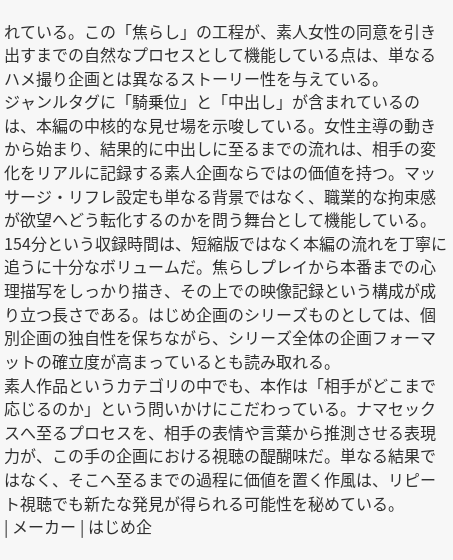れている。この「焦らし」の工程が、素人女性の同意を引き出すまでの自然なプロセスとして機能している点は、単なるハメ撮り企画とは異なるストーリー性を与えている。
ジャンルタグに「騎乗位」と「中出し」が含まれているのは、本編の中核的な見せ場を示唆している。女性主導の動きから始まり、結果的に中出しに至るまでの流れは、相手の変化をリアルに記録する素人企画ならではの価値を持つ。マッサージ・リフレ設定も単なる背景ではなく、職業的な拘束感が欲望へどう転化するのかを問う舞台として機能している。
154分という収録時間は、短縮版ではなく本編の流れを丁寧に追うに十分なボリュームだ。焦らしプレイから本番までの心理描写をしっかり描き、その上での映像記録という構成が成り立つ長さである。はじめ企画のシリーズものとしては、個別企画の独自性を保ちながら、シリーズ全体の企画フォーマットの確立度が高まっているとも読み取れる。
素人作品というカテゴリの中でも、本作は「相手がどこまで応じるのか」という問いかけにこだわっている。ナマセックスへ至るプロセスを、相手の表情や言葉から推測させる表現力が、この手の企画における視聴の醍醐味だ。単なる結果ではなく、そこへ至るまでの過程に価値を置く作風は、リピート視聴でも新たな発見が得られる可能性を秘めている。
| メーカー | はじめ企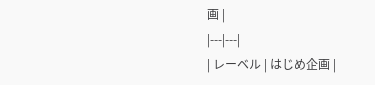画 |
|---|---|
| レーベル | はじめ企画 |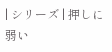| シリーズ | 押しに弱い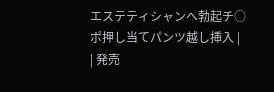エステティシャンへ勃起チ○ポ押し当てパンツ越し挿入 |
| 発売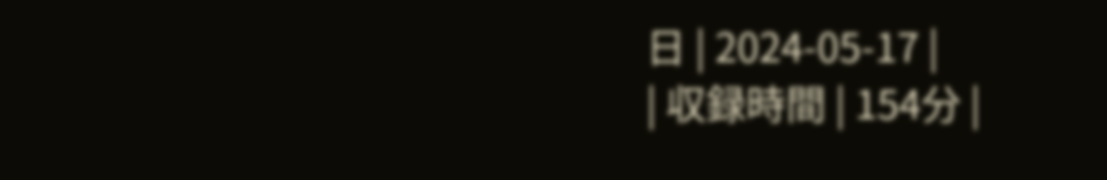日 | 2024-05-17 |
| 収録時間 | 154分 |